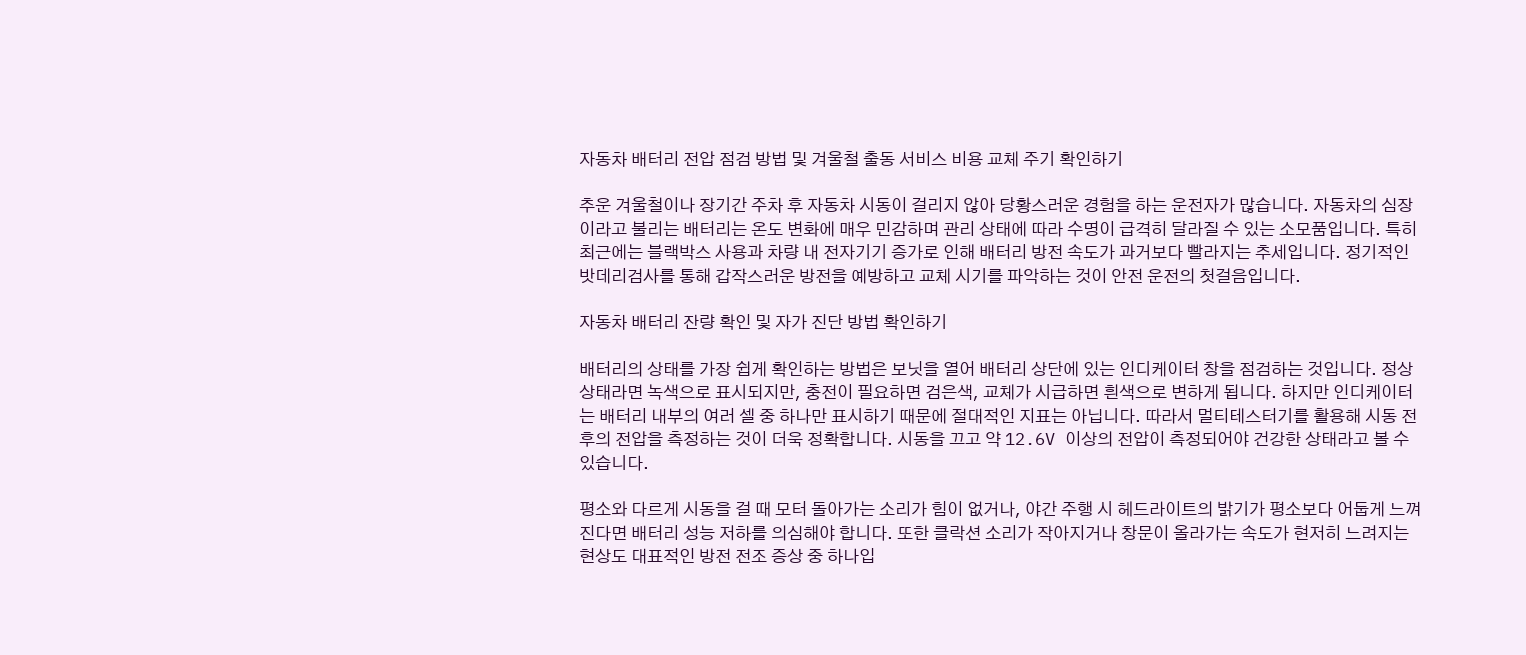자동차 배터리 전압 점검 방법 및 겨울철 출동 서비스 비용 교체 주기 확인하기

추운 겨울철이나 장기간 주차 후 자동차 시동이 걸리지 않아 당황스러운 경험을 하는 운전자가 많습니다. 자동차의 심장이라고 불리는 배터리는 온도 변화에 매우 민감하며 관리 상태에 따라 수명이 급격히 달라질 수 있는 소모품입니다. 특히 최근에는 블랙박스 사용과 차량 내 전자기기 증가로 인해 배터리 방전 속도가 과거보다 빨라지는 추세입니다. 정기적인 밧데리검사를 통해 갑작스러운 방전을 예방하고 교체 시기를 파악하는 것이 안전 운전의 첫걸음입니다.

자동차 배터리 잔량 확인 및 자가 진단 방법 확인하기

배터리의 상태를 가장 쉽게 확인하는 방법은 보닛을 열어 배터리 상단에 있는 인디케이터 창을 점검하는 것입니다. 정상 상태라면 녹색으로 표시되지만, 충전이 필요하면 검은색, 교체가 시급하면 흰색으로 변하게 됩니다. 하지만 인디케이터는 배터리 내부의 여러 셀 중 하나만 표시하기 때문에 절대적인 지표는 아닙니다. 따라서 멀티테스터기를 활용해 시동 전후의 전압을 측정하는 것이 더욱 정확합니다. 시동을 끄고 약 12.6V 이상의 전압이 측정되어야 건강한 상태라고 볼 수 있습니다.

평소와 다르게 시동을 걸 때 모터 돌아가는 소리가 힘이 없거나, 야간 주행 시 헤드라이트의 밝기가 평소보다 어둡게 느껴진다면 배터리 성능 저하를 의심해야 합니다. 또한 클락션 소리가 작아지거나 창문이 올라가는 속도가 현저히 느려지는 현상도 대표적인 방전 전조 증상 중 하나입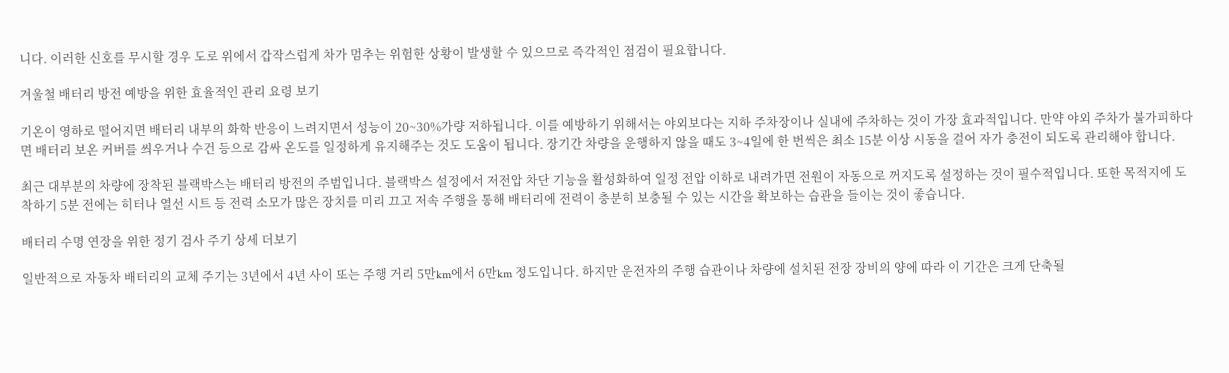니다. 이러한 신호를 무시할 경우 도로 위에서 갑작스럽게 차가 멈추는 위험한 상황이 발생할 수 있으므로 즉각적인 점검이 필요합니다.

겨울철 배터리 방전 예방을 위한 효율적인 관리 요령 보기

기온이 영하로 떨어지면 배터리 내부의 화학 반응이 느려지면서 성능이 20~30%가량 저하됩니다. 이를 예방하기 위해서는 야외보다는 지하 주차장이나 실내에 주차하는 것이 가장 효과적입니다. 만약 야외 주차가 불가피하다면 배터리 보온 커버를 씌우거나 수건 등으로 감싸 온도를 일정하게 유지해주는 것도 도움이 됩니다. 장기간 차량을 운행하지 않을 때도 3~4일에 한 번씩은 최소 15분 이상 시동을 걸어 자가 충전이 되도록 관리해야 합니다.

최근 대부분의 차량에 장착된 블랙박스는 배터리 방전의 주범입니다. 블랙박스 설정에서 저전압 차단 기능을 활성화하여 일정 전압 이하로 내려가면 전원이 자동으로 꺼지도록 설정하는 것이 필수적입니다. 또한 목적지에 도착하기 5분 전에는 히터나 열선 시트 등 전력 소모가 많은 장치를 미리 끄고 저속 주행을 통해 배터리에 전력이 충분히 보충될 수 있는 시간을 확보하는 습관을 들이는 것이 좋습니다.

배터리 수명 연장을 위한 정기 검사 주기 상세 더보기

일반적으로 자동차 배터리의 교체 주기는 3년에서 4년 사이 또는 주행 거리 5만km에서 6만km 정도입니다. 하지만 운전자의 주행 습관이나 차량에 설치된 전장 장비의 양에 따라 이 기간은 크게 단축될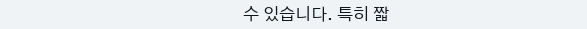수 있습니다. 특히 짧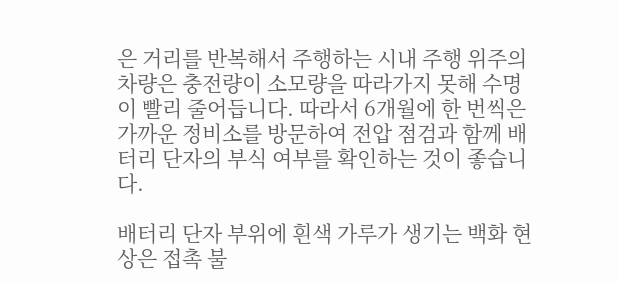은 거리를 반복해서 주행하는 시내 주행 위주의 차량은 충전량이 소모량을 따라가지 못해 수명이 빨리 줄어듭니다. 따라서 6개월에 한 번씩은 가까운 정비소를 방문하여 전압 점검과 함께 배터리 단자의 부식 여부를 확인하는 것이 좋습니다.

배터리 단자 부위에 흰색 가루가 생기는 백화 현상은 접촉 불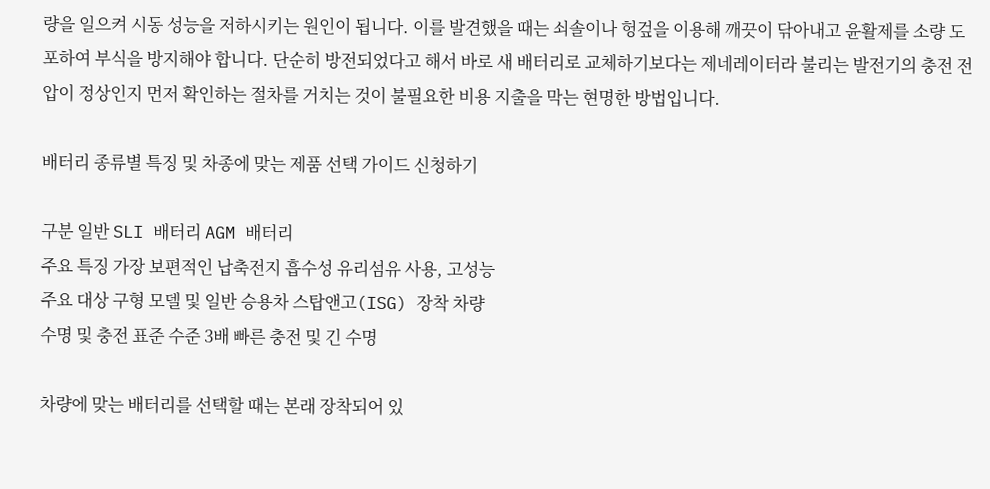량을 일으켜 시동 성능을 저하시키는 원인이 됩니다. 이를 발견했을 때는 쇠솔이나 헝겊을 이용해 깨끗이 닦아내고 윤활제를 소량 도포하여 부식을 방지해야 합니다. 단순히 방전되었다고 해서 바로 새 배터리로 교체하기보다는 제네레이터라 불리는 발전기의 충전 전압이 정상인지 먼저 확인하는 절차를 거치는 것이 불필요한 비용 지출을 막는 현명한 방법입니다.

배터리 종류별 특징 및 차종에 맞는 제품 선택 가이드 신청하기

구분 일반 SLI 배터리 AGM 배터리
주요 특징 가장 보편적인 납축전지 흡수성 유리섬유 사용, 고성능
주요 대상 구형 모델 및 일반 승용차 스탑앤고(ISG) 장착 차량
수명 및 충전 표준 수준 3배 빠른 충전 및 긴 수명

차량에 맞는 배터리를 선택할 때는 본래 장착되어 있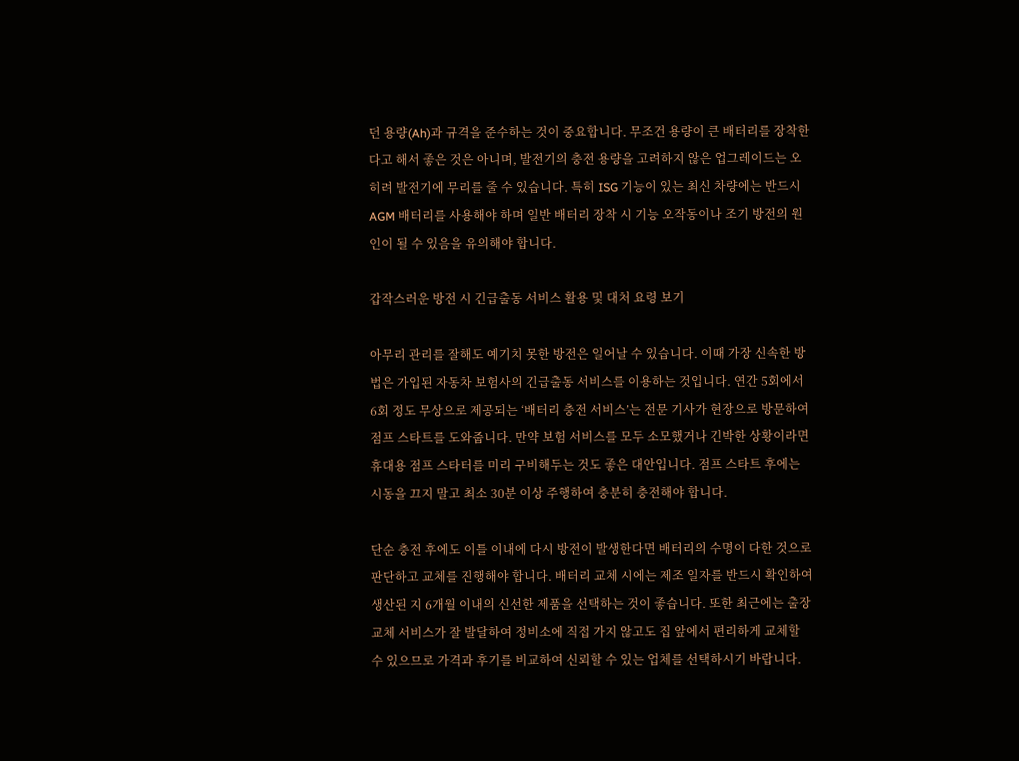던 용량(Ah)과 규격을 준수하는 것이 중요합니다. 무조건 용량이 큰 배터리를 장착한다고 해서 좋은 것은 아니며, 발전기의 충전 용량을 고려하지 않은 업그레이드는 오히려 발전기에 무리를 줄 수 있습니다. 특히 ISG 기능이 있는 최신 차량에는 반드시 AGM 배터리를 사용해야 하며 일반 배터리 장착 시 기능 오작동이나 조기 방전의 원인이 될 수 있음을 유의해야 합니다.

갑작스러운 방전 시 긴급출동 서비스 활용 및 대처 요령 보기

아무리 관리를 잘해도 예기치 못한 방전은 일어날 수 있습니다. 이때 가장 신속한 방법은 가입된 자동차 보험사의 긴급출동 서비스를 이용하는 것입니다. 연간 5회에서 6회 정도 무상으로 제공되는 ‘배터리 충전 서비스’는 전문 기사가 현장으로 방문하여 점프 스타트를 도와줍니다. 만약 보험 서비스를 모두 소모했거나 긴박한 상황이라면 휴대용 점프 스타터를 미리 구비해두는 것도 좋은 대안입니다. 점프 스타트 후에는 시동을 끄지 말고 최소 30분 이상 주행하여 충분히 충전해야 합니다.

단순 충전 후에도 이틀 이내에 다시 방전이 발생한다면 배터리의 수명이 다한 것으로 판단하고 교체를 진행해야 합니다. 배터리 교체 시에는 제조 일자를 반드시 확인하여 생산된 지 6개월 이내의 신선한 제품을 선택하는 것이 좋습니다. 또한 최근에는 출장 교체 서비스가 잘 발달하여 정비소에 직접 가지 않고도 집 앞에서 편리하게 교체할 수 있으므로 가격과 후기를 비교하여 신뢰할 수 있는 업체를 선택하시기 바랍니다.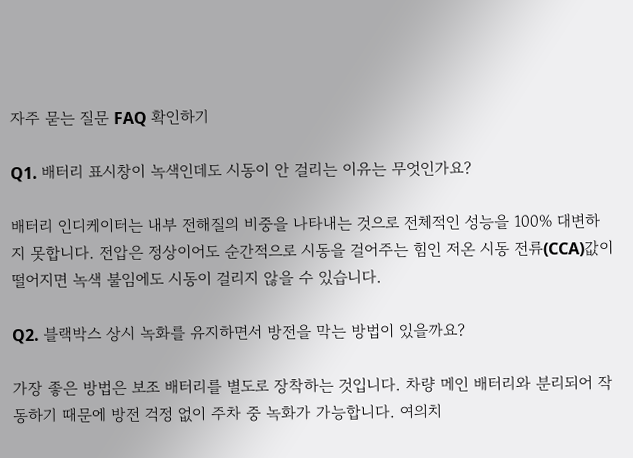자주 묻는 질문 FAQ 확인하기

Q1. 배터리 표시창이 녹색인데도 시동이 안 걸리는 이유는 무엇인가요?

배터리 인디케이터는 내부 전해질의 비중을 나타내는 것으로 전체적인 성능을 100% 대변하지 못합니다. 전압은 정상이어도 순간적으로 시동을 걸어주는 힘인 저온 시동 전류(CCA)값이 떨어지면 녹색 불임에도 시동이 걸리지 않을 수 있습니다.

Q2. 블랙박스 상시 녹화를 유지하면서 방전을 막는 방법이 있을까요?

가장 좋은 방법은 보조 배터리를 별도로 장착하는 것입니다. 차량 메인 배터리와 분리되어 작동하기 때문에 방전 걱정 없이 주차 중 녹화가 가능합니다. 여의치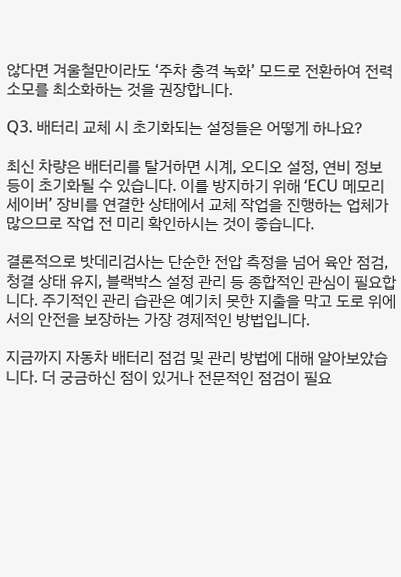않다면 겨울철만이라도 ‘주차 충격 녹화’ 모드로 전환하여 전력 소모를 최소화하는 것을 권장합니다.

Q3. 배터리 교체 시 초기화되는 설정들은 어떻게 하나요?

최신 차량은 배터리를 탈거하면 시계, 오디오 설정, 연비 정보 등이 초기화될 수 있습니다. 이를 방지하기 위해 ‘ECU 메모리 세이버’ 장비를 연결한 상태에서 교체 작업을 진행하는 업체가 많으므로 작업 전 미리 확인하시는 것이 좋습니다.

결론적으로 밧데리검사는 단순한 전압 측정을 넘어 육안 점검, 청결 상태 유지, 블랙박스 설정 관리 등 종합적인 관심이 필요합니다. 주기적인 관리 습관은 예기치 못한 지출을 막고 도로 위에서의 안전을 보장하는 가장 경제적인 방법입니다.

지금까지 자동차 배터리 점검 및 관리 방법에 대해 알아보았습니다. 더 궁금하신 점이 있거나 전문적인 점검이 필요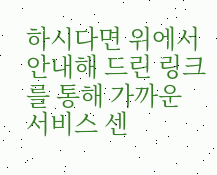하시다면 위에서 안내해 드린 링크를 통해 가까운 서비스 센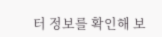터 정보를 확인해 보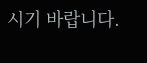시기 바랍니다.